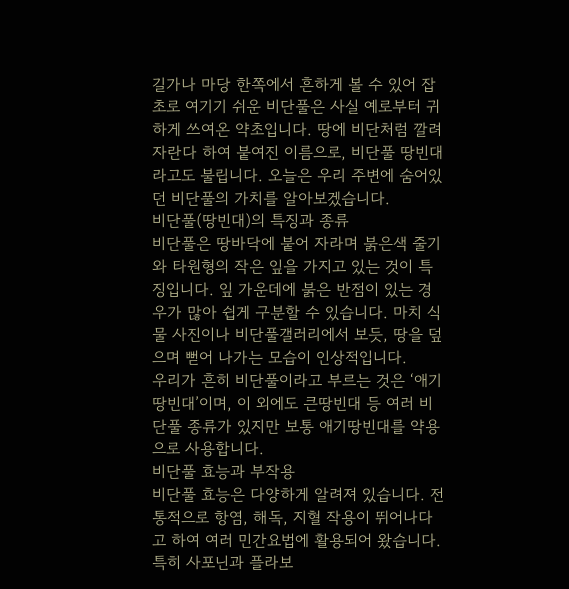길가나 마당 한쪽에서 흔하게 볼 수 있어 잡초로 여기기 쉬운 비단풀은 사실 예로부터 귀하게 쓰여온 약초입니다. 땅에 비단처럼 깔려 자란다 하여 붙여진 이름으로, 비단풀 땅빈대라고도 불립니다. 오늘은 우리 주변에 숨어있던 비단풀의 가치를 알아보겠습니다.
비단풀(땅빈대)의 특징과 종류
비단풀은 땅바닥에 붙어 자라며 붉은색 줄기와 타원형의 작은 잎을 가지고 있는 것이 특징입니다. 잎 가운데에 붉은 반점이 있는 경우가 많아 쉽게 구분할 수 있습니다. 마치 식물 사진이나 비단풀갤러리에서 보듯, 땅을 덮으며 뻗어 나가는 모습이 인상적입니다.
우리가 흔히 비단풀이라고 부르는 것은 ‘애기땅빈대’이며, 이 외에도 큰땅빈대 등 여러 비단풀 종류가 있지만 보통 애기땅빈대를 약용으로 사용합니다.
비단풀 효능과 부작용
비단풀 효능은 다양하게 알려져 있습니다. 전통적으로 항염, 해독, 지혈 작용이 뛰어나다고 하여 여러 민간요법에 활용되어 왔습니다. 특히 사포닌과 플라보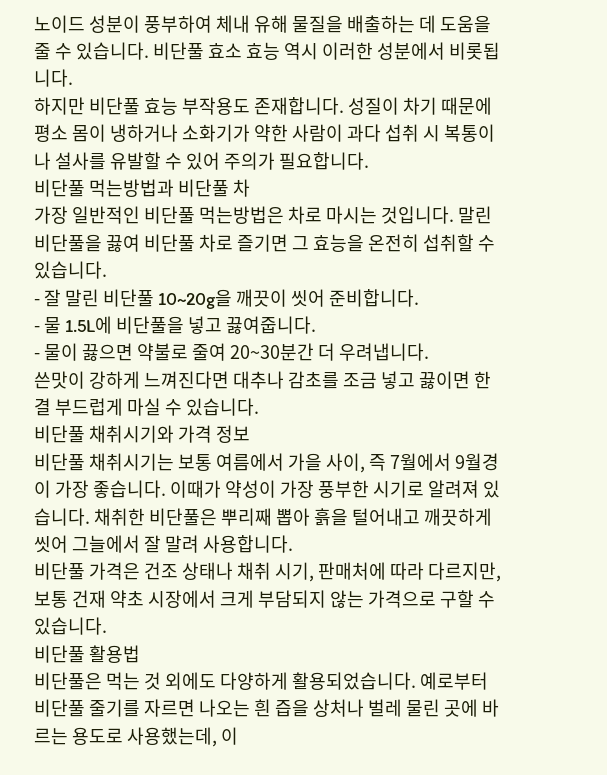노이드 성분이 풍부하여 체내 유해 물질을 배출하는 데 도움을 줄 수 있습니다. 비단풀 효소 효능 역시 이러한 성분에서 비롯됩니다.
하지만 비단풀 효능 부작용도 존재합니다. 성질이 차기 때문에 평소 몸이 냉하거나 소화기가 약한 사람이 과다 섭취 시 복통이나 설사를 유발할 수 있어 주의가 필요합니다.
비단풀 먹는방법과 비단풀 차
가장 일반적인 비단풀 먹는방법은 차로 마시는 것입니다. 말린 비단풀을 끓여 비단풀 차로 즐기면 그 효능을 온전히 섭취할 수 있습니다.
- 잘 말린 비단풀 10~20g을 깨끗이 씻어 준비합니다.
- 물 1.5L에 비단풀을 넣고 끓여줍니다.
- 물이 끓으면 약불로 줄여 20~30분간 더 우려냅니다.
쓴맛이 강하게 느껴진다면 대추나 감초를 조금 넣고 끓이면 한결 부드럽게 마실 수 있습니다.
비단풀 채취시기와 가격 정보
비단풀 채취시기는 보통 여름에서 가을 사이, 즉 7월에서 9월경이 가장 좋습니다. 이때가 약성이 가장 풍부한 시기로 알려져 있습니다. 채취한 비단풀은 뿌리째 뽑아 흙을 털어내고 깨끗하게 씻어 그늘에서 잘 말려 사용합니다.
비단풀 가격은 건조 상태나 채취 시기, 판매처에 따라 다르지만, 보통 건재 약초 시장에서 크게 부담되지 않는 가격으로 구할 수 있습니다.
비단풀 활용법
비단풀은 먹는 것 외에도 다양하게 활용되었습니다. 예로부터 비단풀 줄기를 자르면 나오는 흰 즙을 상처나 벌레 물린 곳에 바르는 용도로 사용했는데, 이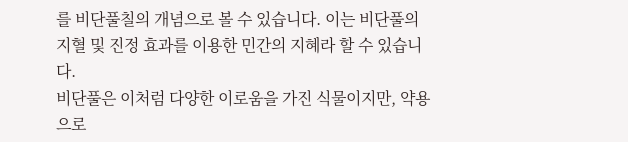를 비단풀칠의 개념으로 볼 수 있습니다. 이는 비단풀의 지혈 및 진정 효과를 이용한 민간의 지혜라 할 수 있습니다.
비단풀은 이처럼 다양한 이로움을 가진 식물이지만, 약용으로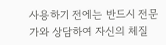사용하기 전에는 반드시 전문가와 상담하여 자신의 체질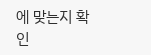에 맞는지 확인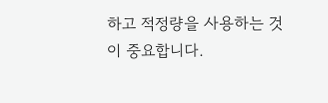하고 적정량을 사용하는 것이 중요합니다.